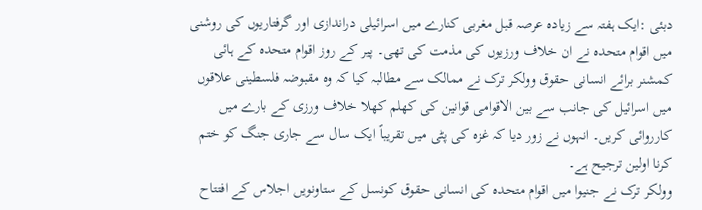دبئی :ایک ہفتہ سے زیادہ عرصہ قبل مغربی کنارے میں اسرائیلی دراندازی اور گرفتاریوں کی روشنی میں اقوام متحدہ نے ان خلاف ورزیوں کی مذمت کی تھی۔ پیر کے روز اقوام متحدہ کے ہائی کمشنر برائے انسانی حقوق وولکر ترک نے ممالک سے مطالبہ کیا کہ وہ مقبوضہ فلسطینی علاقوں میں اسرائیل کی جانب سے بین الاقوامی قوانین کی کھلم کھلا خلاف ورزی کے بارے میں کارروائی کریں۔ انہوں نے زور دیا کہ غزہ کی پٹی میں تقریباً ایک سال سے جاری جنگ کو ختم کرنا اولین ترجیح ہے۔
وولکر ترک نے جنیوا میں اقوام متحدہ کی انسانی حقوق کونسل کے ستاونویں اجلاس کے افتتاح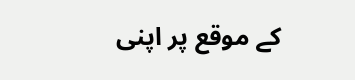کے موقع پر اپنی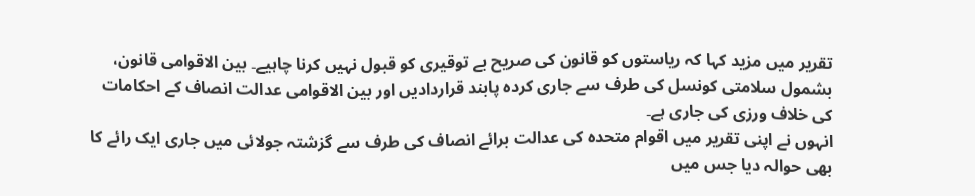تقریر میں مزید کہا کہ ریاستوں کو قانون کی صریح بے توقیری کو قبول نہیں کرنا چاہیے۔ بین الاقوامی قانون، بشمول سلامتی کونسل کی طرف سے جاری کردہ پابند قراردادیں اور بین الاقوامی عدالت انصاف کے احکامات کی خلاف ورزی کی جاری ہے۔
انہوں نے اپنی تقریر میں اقوام متحدہ کی عدالت برائے انصاف کی طرف سے گزشتہ جولائی میں جاری ایک رائے کا بھی حوالہ دیا جس میں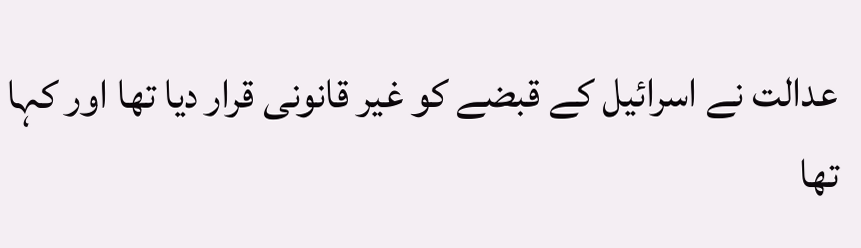عدالت نے اسرائیل کے قبضے کو غیر قانونی قرار دیا تھا اور کہا تھا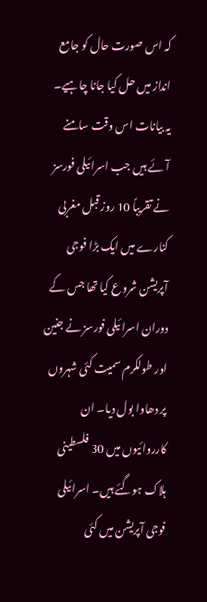کہ اس صورت حال کو جامع انداز میں حل کیا جانا چاہیے۔
یہ بیانات اس وقت سامنے آئے ہیں جب اسرائیلی فورسز نے تقریباً 10 روز قبل مغربی کنارے میں ایک بڑا فوجی آپریشن شروع کیا تھا جس کے دوران اسرائیلی فورسز نے جنین اور طولکرم سمیت کئی شہروں پر دھاوا بول دیا۔ ان کارروائیوں میں 30 فلسطینی ہلاک ہوگئے ہیں۔ اسرائیلی فوجی آپریشن میں کئی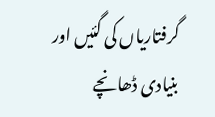گرفتاریاں کی گئیں اور بنیادی ڈھانچے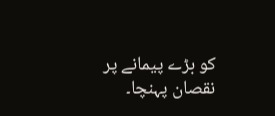کو بڑے پیمانے پر نقصان پہنچا۔